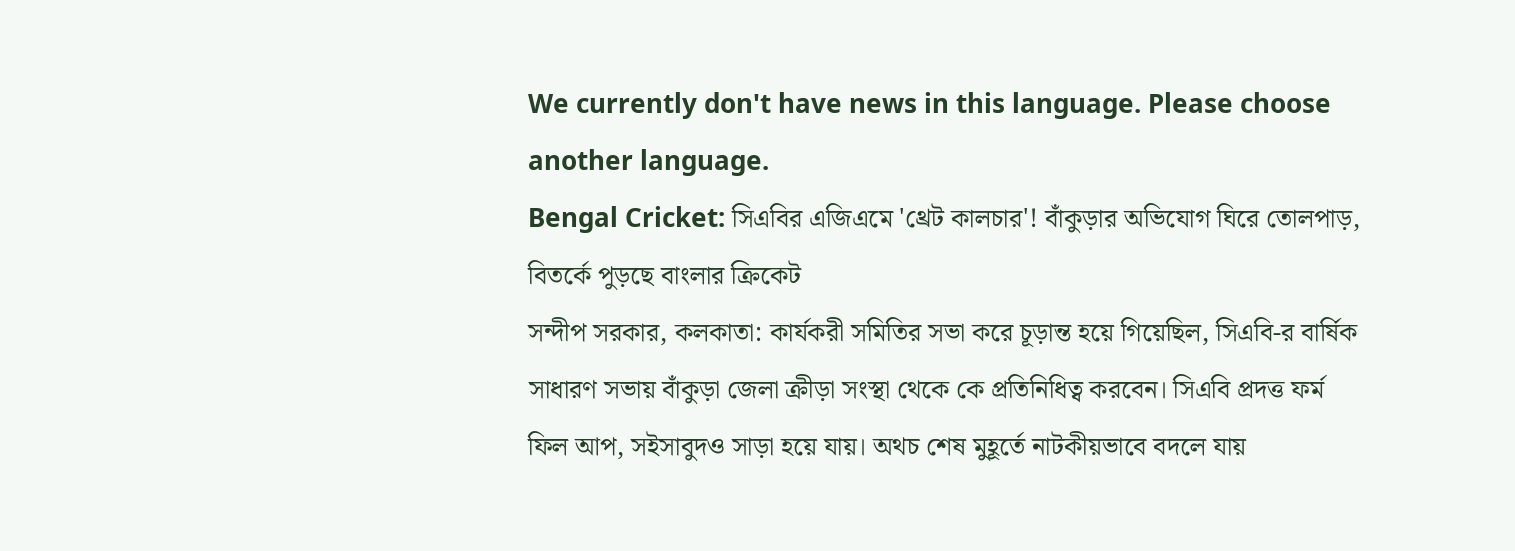We currently don't have news in this language. Please choose another language.
Bengal Cricket: সিএবির এজিএমে 'থ্রেট কালচার'! বাঁকুড়ার অভিযোগ ঘিরে তোলপাড়, বিতর্কে পুড়ছে বাংলার ক্রিকেট
সন্দীপ সরকার, কলকাতা: কার্যকরী সমিতির সভা করে চূড়ান্ত হয়ে গিয়েছিল, সিএবি-র বার্ষিক সাধারণ সভায় বাঁকুড়া জেলা ক্রীড়া সংস্থা থেকে কে প্রতিনিধিত্ব করবেন। সিএবি প্রদত্ত ফর্ম ফিল আপ, সইসাবুদও সাড়া হয়ে যায়। অথচ শেষ মুহূর্তে নাটকীয়ভাবে বদলে যায়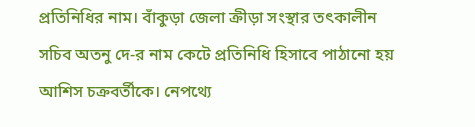প্রতিনিধির নাম। বাঁকুড়া জেলা ক্রীড়া সংস্থার তৎকালীন সচিব অতনু দে-র নাম কেটে প্রতিনিধি হিসাবে পাঠানো হয় আশিস চক্রবর্তীকে। নেপথ্যে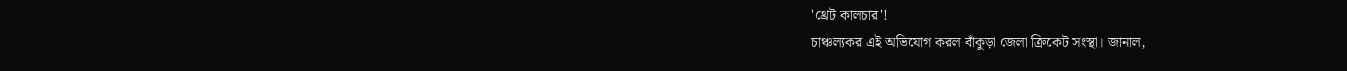'থ্রেট কালচার'!
চাঞ্চল্যকর এই অভিযোগ করল বাঁকুড়া জেলা ক্রিকেট সংস্থা। জানাল,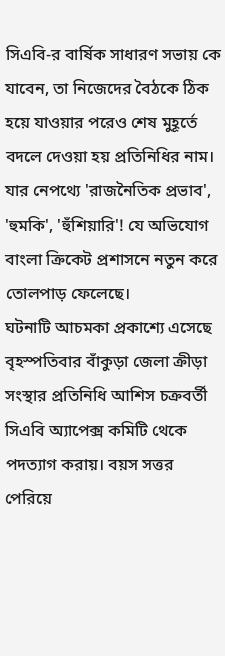সিএবি-র বার্ষিক সাধারণ সভায় কে যাবেন, তা নিজেদের বৈঠকে ঠিক হয়ে যাওয়ার পরেও শেষ মুহূর্তে বদলে দেওয়া হয় প্রতিনিধির নাম। যার নেপথ্যে 'রাজনৈতিক প্রভাব', 'হুমকি', 'হুঁশিয়ারি'! যে অভিযোগ বাংলা ক্রিকেট প্রশাসনে নতুন করে তোলপাড় ফেলেছে।
ঘটনাটি আচমকা প্রকাশ্যে এসেছে বৃহস্পতিবার বাঁকুড়া জেলা ক্রীড়া সংস্থার প্রতিনিধি আশিস চক্রবর্তী সিএবি অ্যাপেক্স কমিটি থেকে পদত্যাগ করায়। বয়স সত্তর পেরিয়ে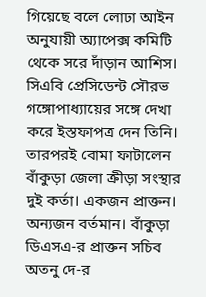গিয়েছে বলে লোঢা আইন অনুযায়ী অ্যাপেক্স কমিটি থেকে সরে দাঁড়ান আশিস। সিএবি প্রেসিডেন্ট সৌরভ গঙ্গোপাধ্যায়ের সঙ্গে দেখা করে ইস্তফাপত্র দেন তিনি।
তারপরই বোমা ফাটালেন বাঁকুড়া জেলা ক্রীড়া সংস্থার দুই কর্তা। একজন প্রাক্তন। অন্যজন বর্তমান। বাঁকুড়া ডিএসএ-র প্রাক্তন সচিব অতনু দে-র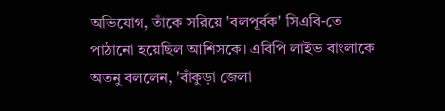অভিযোগ, তাঁকে সরিয়ে 'বলপূর্বক' সিএবি-তে পাঠানো হয়েছিল আশিসকে। এবিপি লাইভ বাংলাকে অতনু বললেন, 'বাঁকুড়া জেলা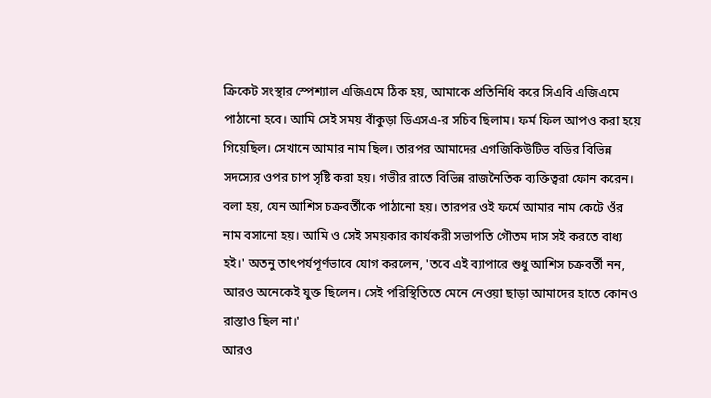ক্রিকেট সংস্থার স্পেশ্যাল এজিএমে ঠিক হয়, আমাকে প্রতিনিধি করে সিএবি এজিএমে পাঠানো হবে। আমি সেই সময় বাঁকুড়া ডিএসএ-র সচিব ছিলাম। ফর্ম ফিল আপও করা হয়ে গিয়েছিল। সেখানে আমার নাম ছিল। তারপর আমাদের এগজিকিউটিভ বডির বিভিন্ন সদস্যের ওপর চাপ সৃষ্টি করা হয়। গভীর রাতে বিভিন্ন রাজনৈতিক ব্যক্তিত্বরা ফোন করেন। বলা হয়, যেন আশিস চক্রবর্তীকে পাঠানো হয়। তারপর ওই ফর্মে আমার নাম কেটে ওঁর নাম বসানো হয়। আমি ও সেই সময়কার কার্যকরী সভাপতি গৌতম দাস সই করতে বাধ্য হই।' অতনু তাৎপর্যপূর্ণভাবে যোগ করলেন, 'তবে এই ব্যাপারে শুধু আশিস চক্রবর্তী নন, আরও অনেকেই যুক্ত ছিলেন। সেই পরিস্থিতিতে মেনে নেওয়া ছাড়া আমাদের হাতে কোনও রাস্তাও ছিল না।'
আরও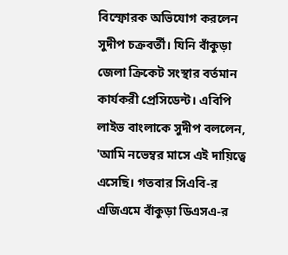বিস্ফোরক অভিযোগ করলেন সুদীপ চক্রবর্তী। যিনি বাঁকুড়া জেলা ক্রিকেট সংস্থার বর্তমান কার্যকরী প্রেসিডেন্ট। এবিপি লাইভ বাংলাকে সুদীপ বললেন, 'আমি নভেম্বর মাসে এই দায়িত্বে এসেছি। গতবার সিএবি-র এজিএমে বাঁকুড়া ডিএসএ-র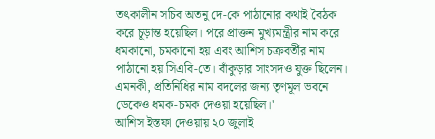তৎকালীন সচিব অতনু দে-কে পাঠানোর কথাই বৈঠক করে চূড়ান্ত হয়েছিল। পরে প্রাক্তন মুখ্যমন্ত্রীর নাম করে ধমকানো, চমকানো হয় এবং আশিস চক্রবর্তীর নাম পাঠানো হয় সিএবি-তে। বাঁকুড়ার সাংসদও যুক্ত ছিলেন। এমনকী, প্রতিনিধির নাম বদলের জন্য তৃণমূল ভবনে ডেকেও ধমক-চমক দেওয়া হয়েছিল।'
আশিস ইস্তফা দেওয়ায় ২০ জুলাই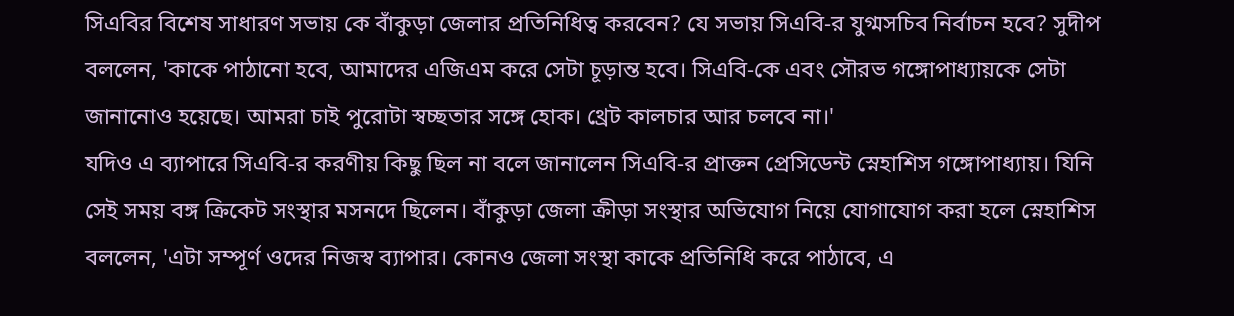সিএবির বিশেষ সাধারণ সভায় কে বাঁকুড়া জেলার প্রতিনিধিত্ব করবেন? যে সভায় সিএবি-র যুগ্মসচিব নির্বাচন হবে? সুদীপ বললেন, 'কাকে পাঠানো হবে, আমাদের এজিএম করে সেটা চূড়ান্ত হবে। সিএবি-কে এবং সৌরভ গঙ্গোপাধ্যায়কে সেটা জানানোও হয়েছে। আমরা চাই পুরোটা স্বচ্ছতার সঙ্গে হোক। থ্রেট কালচার আর চলবে না।'
যদিও এ ব্যাপারে সিএবি-র করণীয় কিছু ছিল না বলে জানালেন সিএবি-র প্রাক্তন প্রেসিডেন্ট স্নেহাশিস গঙ্গোপাধ্যায়। যিনি সেই সময় বঙ্গ ক্রিকেট সংস্থার মসনদে ছিলেন। বাঁকুড়া জেলা ক্রীড়া সংস্থার অভিযোগ নিয়ে যোগাযোগ করা হলে স্নেহাশিস বললেন, 'এটা সম্পূর্ণ ওদের নিজস্ব ব্যাপার। কোনও জেলা সংস্থা কাকে প্রতিনিধি করে পাঠাবে, এ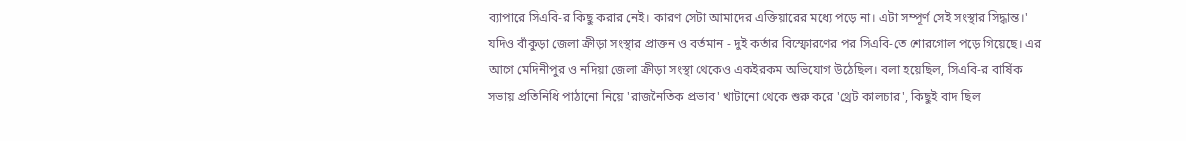ব্যাপারে সিএবি-র কিছু করার নেই। কারণ সেটা আমাদের এক্তিয়ারের মধ্যে পড়ে না। এটা সম্পূর্ণ সেই সংস্থার সিদ্ধান্ত।'
যদিও বাঁকুড়া জেলা ক্রীড়া সংস্থার প্রাক্তন ও বর্তমান - দুই কর্তার বিস্ফোরণের পর সিএবি-তে শোরগোল পড়ে গিয়েছে। এর আগে মেদিনীপুর ও নদিয়া জেলা ক্রীড়া সংস্থা থেকেও একইরকম অভিযোগ উঠেছিল। বলা হয়েছিল, সিএবি-র বার্ষিক সভায় প্রতিনিধি পাঠানো নিয়ে 'রাজনৈতিক প্রভাব' খাটানো থেকে শুরু করে 'থ্রেট কালচার', কিছুই বাদ ছিল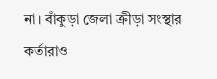না। বাঁকুড়া জেলা ক্রীড়া সংস্থার কর্তারাও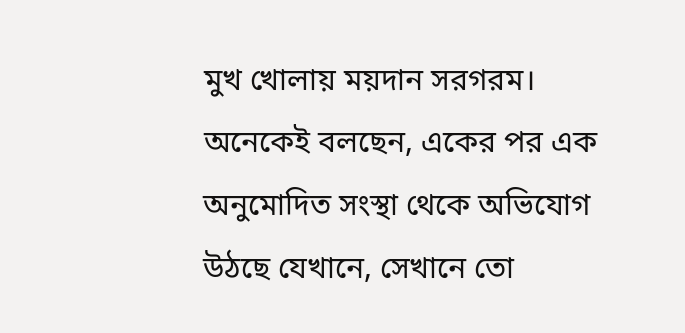মুখ খোলায় ময়দান সরগরম। অনেকেই বলছেন, একের পর এক অনুমোদিত সংস্থা থেকে অভিযোগ উঠছে যেখানে, সেখানে তো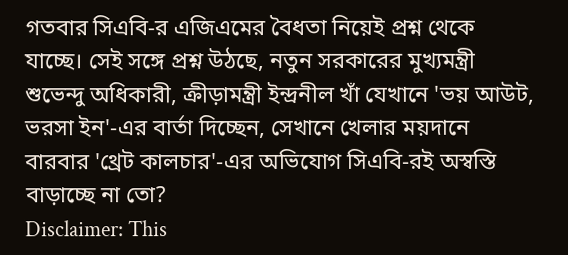গতবার সিএবি-র এজিএমের বৈধতা নিয়েই প্রশ্ন থেকে যাচ্ছে। সেই সঙ্গে প্রশ্ন উঠছে, নতুন সরকারের মুখ্যমন্ত্রী শুভেন্দু অধিকারী, ক্রীড়ামন্ত্রী ইন্দ্রনীল খাঁ যেখানে 'ভয় আউট, ভরসা ইন'-এর বার্তা দিচ্ছেন, সেখানে খেলার ময়দানে বারবার 'থ্রেট কালচার'-এর অভিযোগ সিএবি-রই অস্বস্তি বাড়াচ্ছে না তো?
Disclaimer: This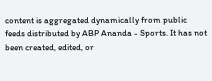content is aggregated dynamically from public feeds distributed by ABP Ananda - Sports. It has not been created, edited, or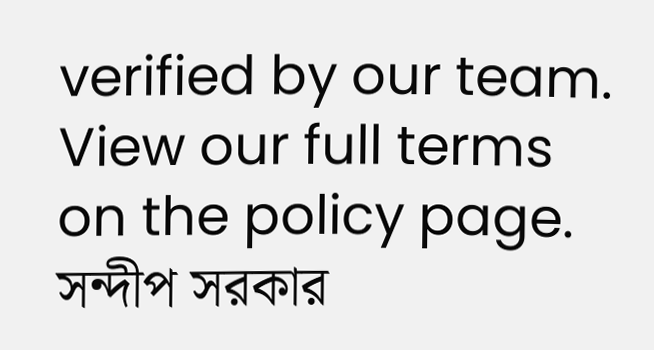verified by our team. View our full terms on the policy page.
সন্দীপ সরকার